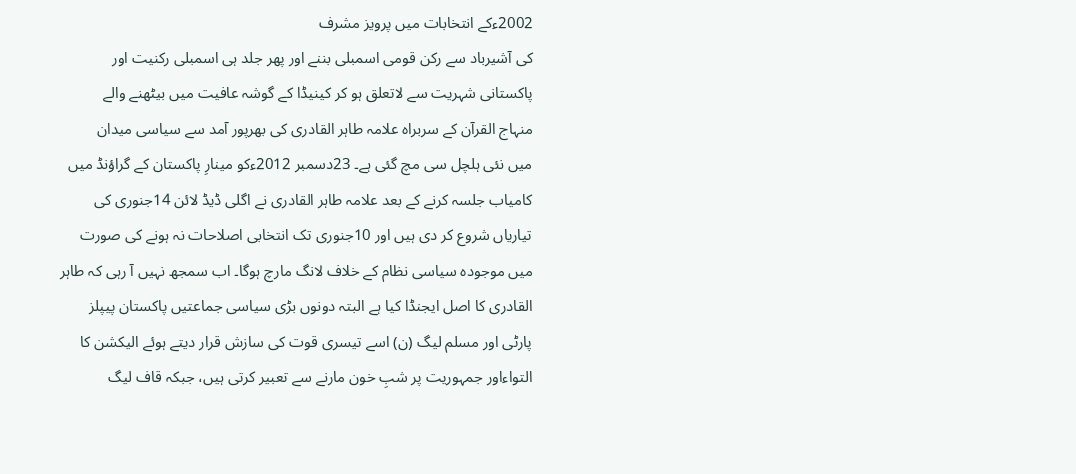2002ءکے انتخابات میں پرویز مشرف
کی آشیرباد سے رکن قومی اسمبلی بننے اور پھر جلد ہی اسمبلی رکنیت اور
پاکستانی شہریت سے لاتعلق ہو کر کینیڈا کے گوشہ عافیت میں بیٹھنے والے
منہاج القرآن کے سربراہ علامہ طاہر القادری کی بھرپور آمد سے سیاسی میدان
میں نئی ہلچل سی مچ گئی ہے۔ 23دسمبر 2012ءکو مینارِ پاکستان کے گراؤنڈ میں
کامیاب جلسہ کرنے کے بعد علامہ طاہر القادری نے اگلی ڈیڈ لائن 14جنوری کی
تیاریاں شروع کر دی ہیں اور 10جنوری تک انتخابی اصلاحات نہ ہونے کی صورت
میں موجودہ سیاسی نظام کے خلاف لانگ مارچ ہوگا۔ اب سمجھ نہیں آ رہی کہ طاہر
القادری کا اصل ایجنڈا کیا ہے البتہ دونوں بڑی سیاسی جماعتیں پاکستان پیپلز
پارٹی اور مسلم لیگ (ن) اسے تیسری قوت کی سازش قرار دیتے ہوئے الیکشن کا
التواءاور جمہوریت پر شبِ خون مارنے سے تعبیر کرتی ہیں، جبکہ قاف لیگ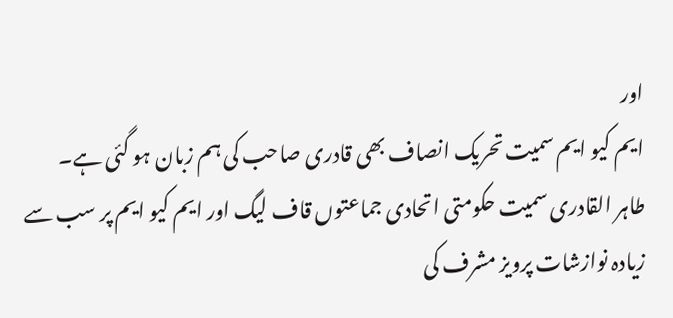اور
ایم کیو ایم سمیت تحریک انصاف بھی قادری صاحب کی ہم زبان ہو گئی ہے۔
طاہر القادری سمیت حکومتی اتحادی جماعتوں قاف لیگ اور ایم کیو ایم پر سب سے
زیادہ نوازشات پرویز مشرف کی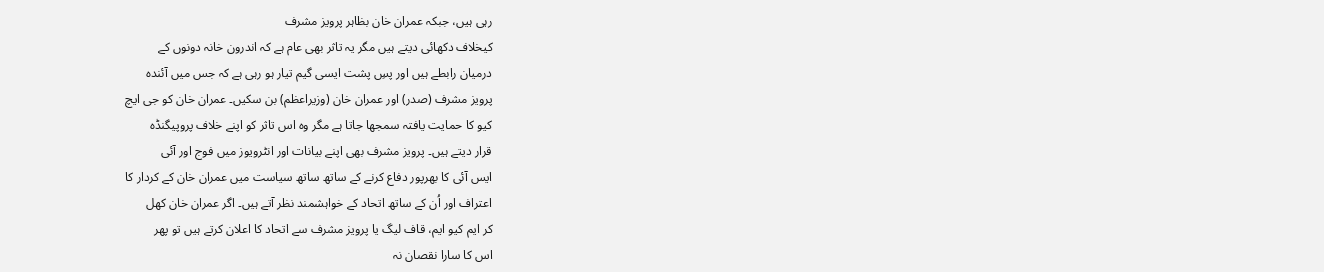رہی ہیں، جبکہ عمران خان بظاہر پرویز مشرف
کیخلاف دکھائی دیتے ہیں مگر یہ تاثر بھی عام ہے کہ اندرون خانہ دونوں کے
درمیان رابطے ہیں اور پسِ پشت ایسی گیم تیار ہو رہی ہے کہ جس میں آئندہ
پرویز مشرف (صدر) اور عمران خان (وزیراعظم) بن سکیں۔ عمران خان کو جی ایچ
کیو کا حمایت یافتہ سمجھا جاتا ہے مگر وہ اس تاثر کو اپنے خلاف پروپیگنڈہ
قرار دیتے ہیں۔ پرویز مشرف بھی اپنے بیانات اور انٹرویوز میں فوج اور آئی
ایس آئی کا بھرپور دفاع کرنے کے ساتھ ساتھ سیاست میں عمران خان کے کردار کا
اعتراف اور اُن کے ساتھ اتحاد کے خواہشمند نظر آتے ہیں۔ اگر عمران خان کھل
کر ایم کیو ایم، قاف لیگ یا پرویز مشرف سے اتحاد کا اعلان کرتے ہیں تو پھر
اس کا سارا نقصان نہ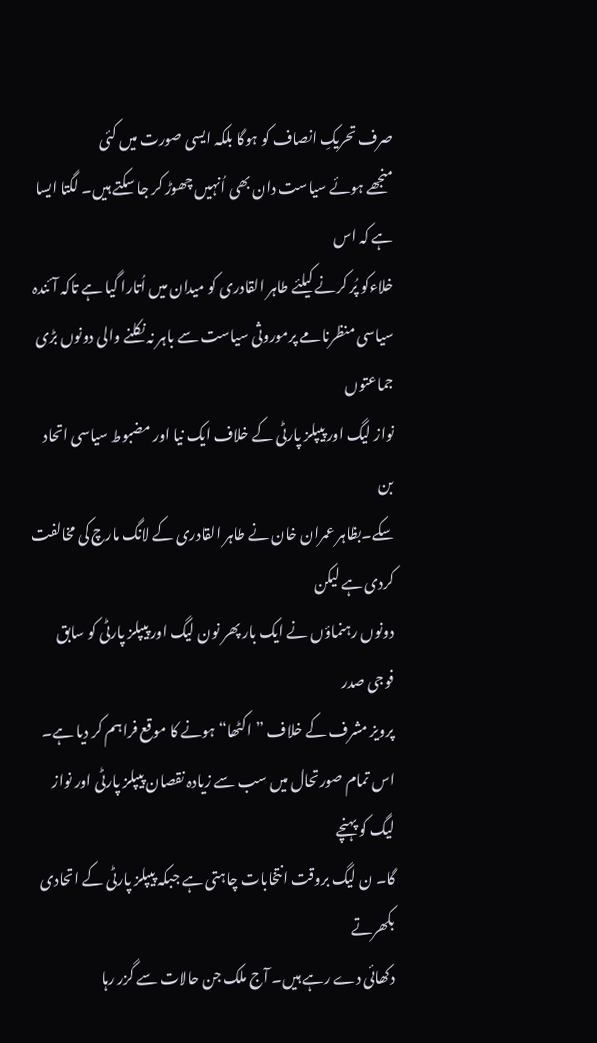صرف تحریکِ انصاف کو ہوگا بلکہ ایسی صورت میں کئی
منجھے ہوئے سیاست دان بھی اُنہیں چھوڑ کر جا سکتے ہیں۔ لگتا ایسا ہے کہ اس
خلاءکو پُر کرنے کیلئے طاہر القادری کو میدان میں اُتارا گیا ہے تاکہ آئندہ
سیاسی منظرنامے پرموروثی سیاست سے باہر نہ نکلنے والی دونوں بڑی جماعتوں
نواز لیگ اور پیپلز پارٹی کے خلاف ایک نیا اور مضبوط سیاسی اتحاد بن
سکے۔بظاہر عمران خان نے طاہر القادری کے لانگ مارچ کی مخالفت کردی ہے لیکن
دونوں رہنماؤں نے ایک بار پھر نون لیگ اور پیپلز پارٹی کو سابق فوجی صدر
پرویز مشرف کے خلاف ”اکٹھا“ ہونے کا موقع فراہم کر دیا ہے۔
اس تمام صورتحال میں سب سے زیادہ نقصان پیپلز پارٹی اور نواز لیگ کو پہنچے
گا۔ ن لیگ بروقت انتخابات چاہتی ہے جبکہ پیپلز پارٹی کے اتحادی بکھرتے
دکھائی دے رہے ہیں۔ آج ملک جن حالات سے گزر رہا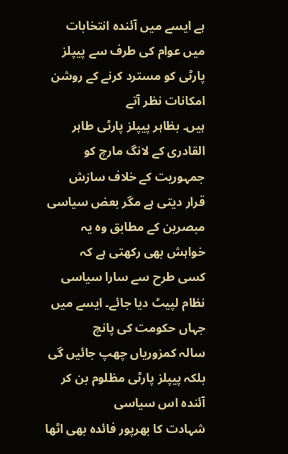ہے ایسے میں آئندہ انتخابات
میں عوام کی طرف سے پیپلز پارٹی کو مسترد کرنے کے روشن امکانات نظر آتے
ہیں۔ بظاہر پیپلز پارٹی طاہر القادری کے لانگ مارچ کو جمہوریت کے خلاف سازش
قرار دیتی ہے مگر بعض سیاسی مبصرین کے مطابق وہ یہ خواہش بھی رکھتی ہے کہ
کسی طرح سے سارا سیاسی نظام لپیٹ دیا جائے۔ ایسے میں جہاں حکومت کی پانچ
سالہ کمزوریاں چھپ جائیں گی بلکہ پیپلز پارٹی مظلوم بن کر آئندہ اس سیاسی
شہادت کا بھرپور فائدہ بھی اٹھا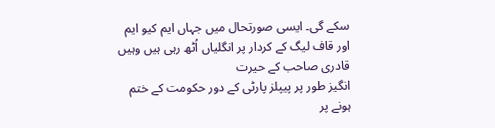سکے گی۔ ایسی صورتحال میں جہاں ایم کیو ایم
اور قاف لیگ کے کردار پر انگلیاں اُٹھ رہی ہیں وہیں قادری صاحب کے حیرت
انگیز طور پر پیپلز پارٹی کے دور حکومت کے ختم ہونے پر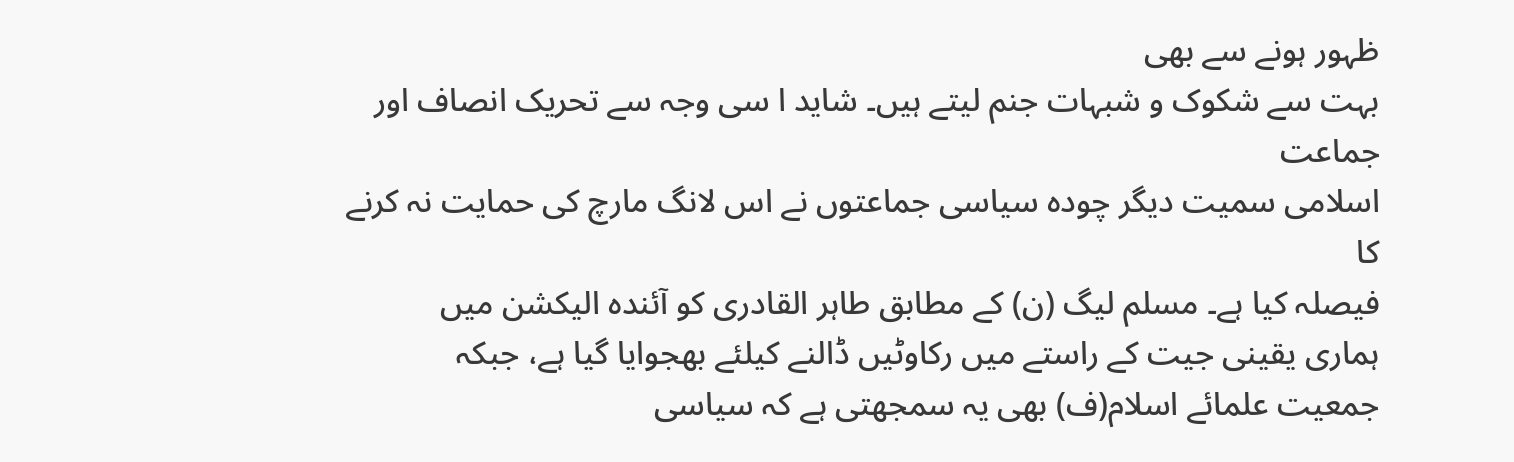ظہور ہونے سے بھی
بہت سے شکوک و شبہات جنم لیتے ہیں۔ شاید ا سی وجہ سے تحریک انصاف اور جماعت
اسلامی سمیت دیگر چودہ سیاسی جماعتوں نے اس لانگ مارچ کی حمایت نہ کرنے کا
فیصلہ کیا ہے۔ مسلم لیگ (ن) کے مطابق طاہر القادری کو آئندہ الیکشن میں
ہماری یقینی جیت کے راستے میں رکاوٹیں ڈالنے کیلئے بھجوایا گیا ہے، جبکہ
جمعیت علمائے اسلام(ف) بھی یہ سمجھتی ہے کہ سیاسی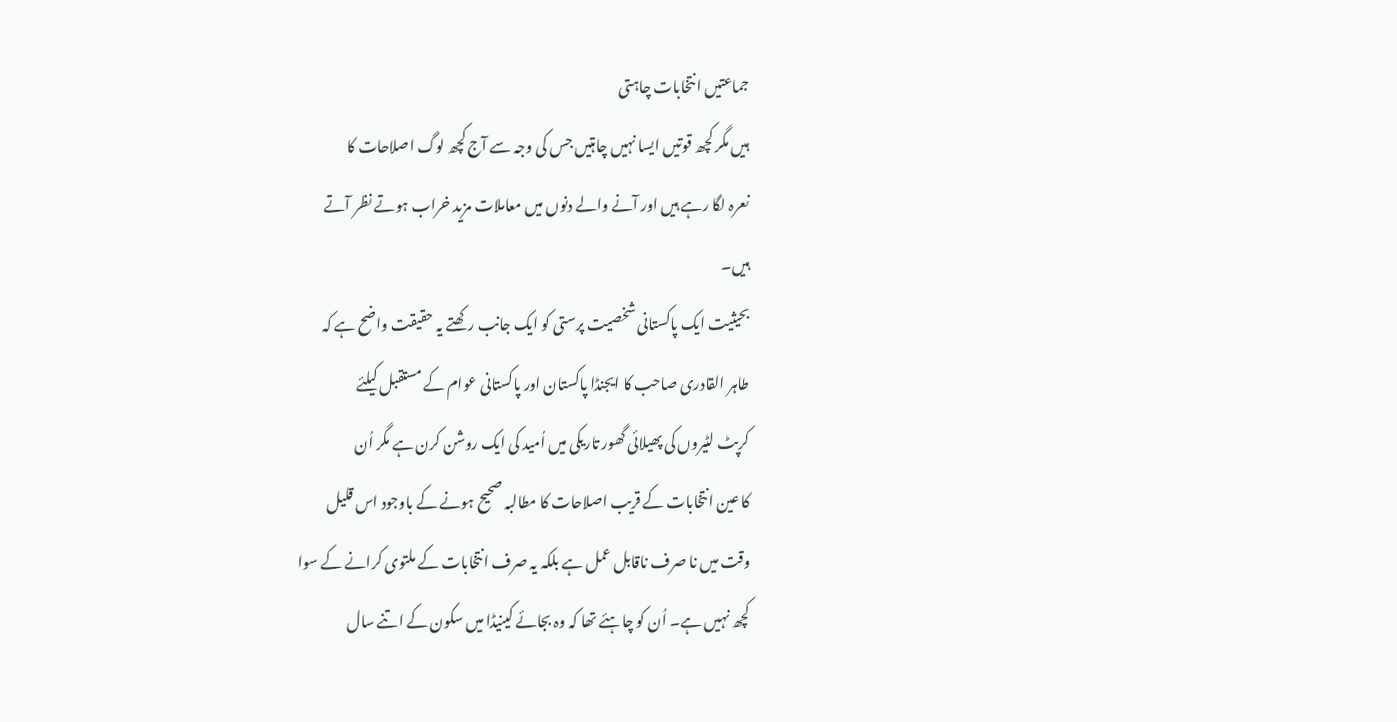جماعتیں انتخابات چاہتی
ہیں مگر کچھ قوتیں ایسا نہیں چاہتیں جس کی وجہ سے آج کچھ لوگ اصلاحات کا
نعرہ لگا رہے ہیں اور آنے والے دنوں میں معاملات مزید خراب ہوتے نظر آتے
ہیں۔
بحیثیت ایک پاکستانی شخصیت پرستی کو ایک جانب رکھتے یہ حقیقت واضح ہے کہ
طاہر القادری صاحب کا ایجنڈا پاکستان اور پاکستانی عوام کے مستقبل کیلئے
کرپٹ لٹیروں کی پھیلائی گھور تاریکی میں اُمید کی ایک روشن کرن ہے مگر اُن
کا عین انتخابات کے قریب اصلاحات کا مطالبہ صحیح ہونے کے باوجود اس قلیل
وقت میں نا صرف ناقابل عمل ہے بلکہ یہ صرف انتخابات کے ملتوی کرانے کے سوا
کچھ نہیں ہے۔ اُن کو چاہئے تھا کہ وہ بجائے کینیڈا میں سکون کے اتنے سال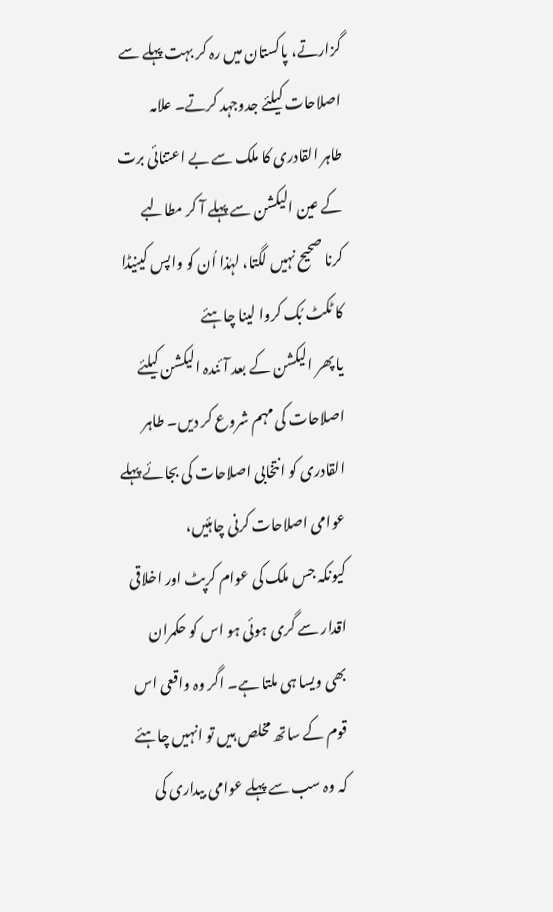گزارتے، پاکستان میں رہ کر بہت پہلے سے اصلاحات کیلئے جدوجہد کرتے۔ علامہ
طاہر القادری کا ملک سے بے اعتنائی برت کے عین الیکشن سے پہلے آ کر مطالبے
کرنا صحیح نہیں لگتا، لہٰذا اُن کو واپس کینیڈا کا ٹکٹ بُک کروا لینا چاہئے
یا پھر الیکشن کے بعد آئندہ الیکشن کیلئے اصلاحات کی مہم شروع کر دیں۔ طاہر
القادری کو انتخابی اصلاحات کی بجائے پہلے عوامی اصلاحات کرنی چاہئیں،
کیونکہ جس ملک کی عوام کرپٹ اور اخلاقی اقدار سے گری ہوئی ہو اس کو حکمران
بھی ویسا ہی ملتا ہے۔ اگر وہ واقعی اس قوم کے ساتھ مخلص ہیں تو انہیں چاہئے
کہ وہ سب سے پہلے عوامی بیداری کی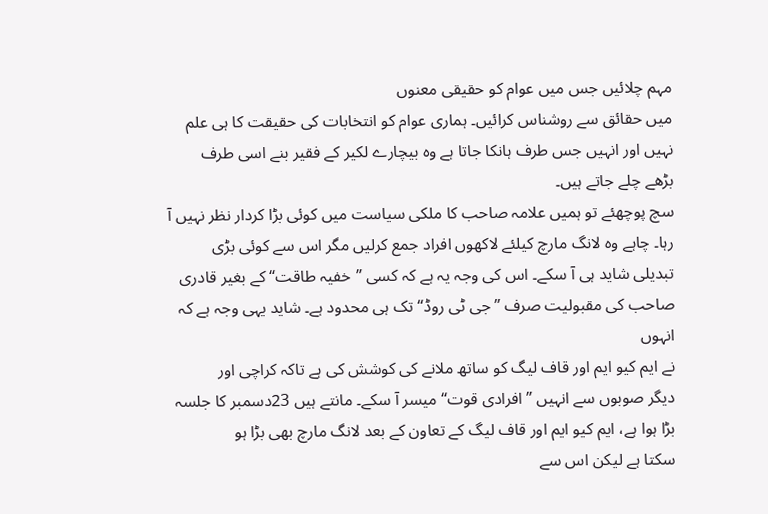مہم چلائیں جس میں عوام کو حقیقی معنوں
میں حقائق سے روشناس کرائیں۔ ہماری عوام کو انتخابات کی حقیقت کا ہی علم
نہیں اور انہیں جس طرف ہانکا جاتا ہے وہ بیچارے لکیر کے فقیر بنے اسی طرف
بڑھے چلے جاتے ہیں۔
سچ پوچھئے تو ہمیں علامہ صاحب کا ملکی سیاست میں کوئی بڑا کردار نظر نہیں آ
رہا۔ چاہے وہ لانگ مارچ کیلئے لاکھوں افراد جمع کرلیں مگر اس سے کوئی بڑی
تبدیلی شاید ہی آ سکے۔ اس کی وجہ یہ ہے کہ کسی ”خفیہ طاقت“ کے بغیر قادری
صاحب کی مقبولیت صرف ”جی ٹی روڈ“ تک ہی محدود ہے۔ شاید یہی وجہ ہے کہ انہوں
نے ایم کیو ایم اور قاف لیگ کو ساتھ ملانے کی کوشش کی ہے تاکہ کراچی اور
دیگر صوبوں سے انہیں ”افرادی قوت“ میسر آ سکے۔ مانتے ہیں 23دسمبر کا جلسہ
بڑا ہوا ہے، ایم کیو ایم اور قاف لیگ کے تعاون کے بعد لانگ مارچ بھی بڑا ہو
سکتا ہے لیکن اس سے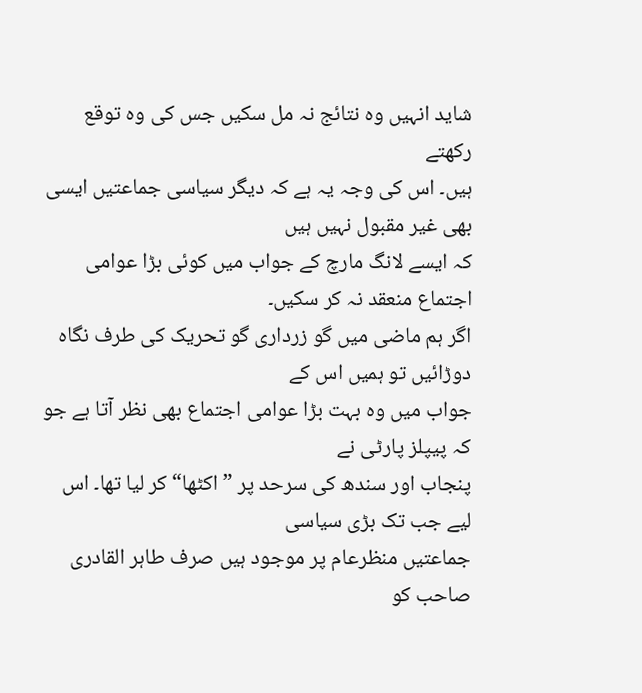شاید انہیں وہ نتائج نہ مل سکیں جس کی وہ توقع رکھتے
ہیں۔ اس کی وجہ یہ ہے کہ دیگر سیاسی جماعتیں ایسی بھی غیر مقبول نہیں ہیں
کہ ایسے لانگ مارچ کے جواب میں کوئی بڑا عوامی اجتماع منعقد نہ کر سکیں۔
اگر ہم ماضی میں گو زرداری گو تحریک کی طرف نگاہ دوڑائیں تو ہمیں اس کے
جواب میں وہ بہت بڑا عوامی اجتماع بھی نظر آتا ہے جو کہ پیپلز پارٹی نے
پنجاب اور سندھ کی سرحد پر ”اکٹھا“ کر لیا تھا۔ اس لیے جب تک بڑی سیاسی
جماعتیں منظرعام پر موجود ہیں صرف طاہر القادری صاحب کو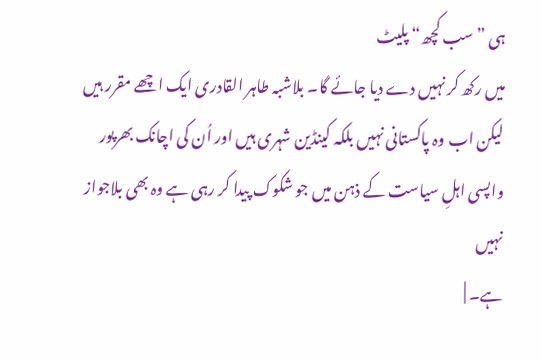ہی ”سب کچھ“ پلیٹ
میں رکھ کر نہیں دے دیا جائے گا۔ بلاشبہ طاہر القادری ایک اچھے مقرر ہیں
لیکن اب وہ پاکستانی نہیں بلکہ کینڈین شہری ہیں اور اُن کی اچانک بھرپور
واپسی اہلِ سیاست کے ذہن میں جو شکوک پیدا کر رہی ہے وہ بھی بلاجواز نہیں
ہے۔ |